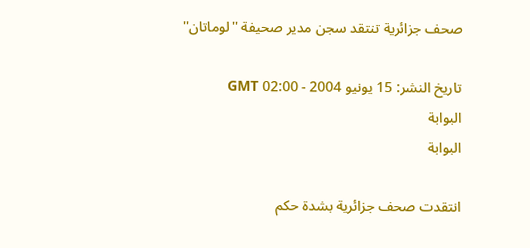صحف جزائرية تنتقد سجن مدير صحيفة ''لوماتان''

تاريخ النشر: 15 يونيو 2004 - 02:00 GMT
البوابة
البوابة

انتقدت صحف جزائرية بشدة حكم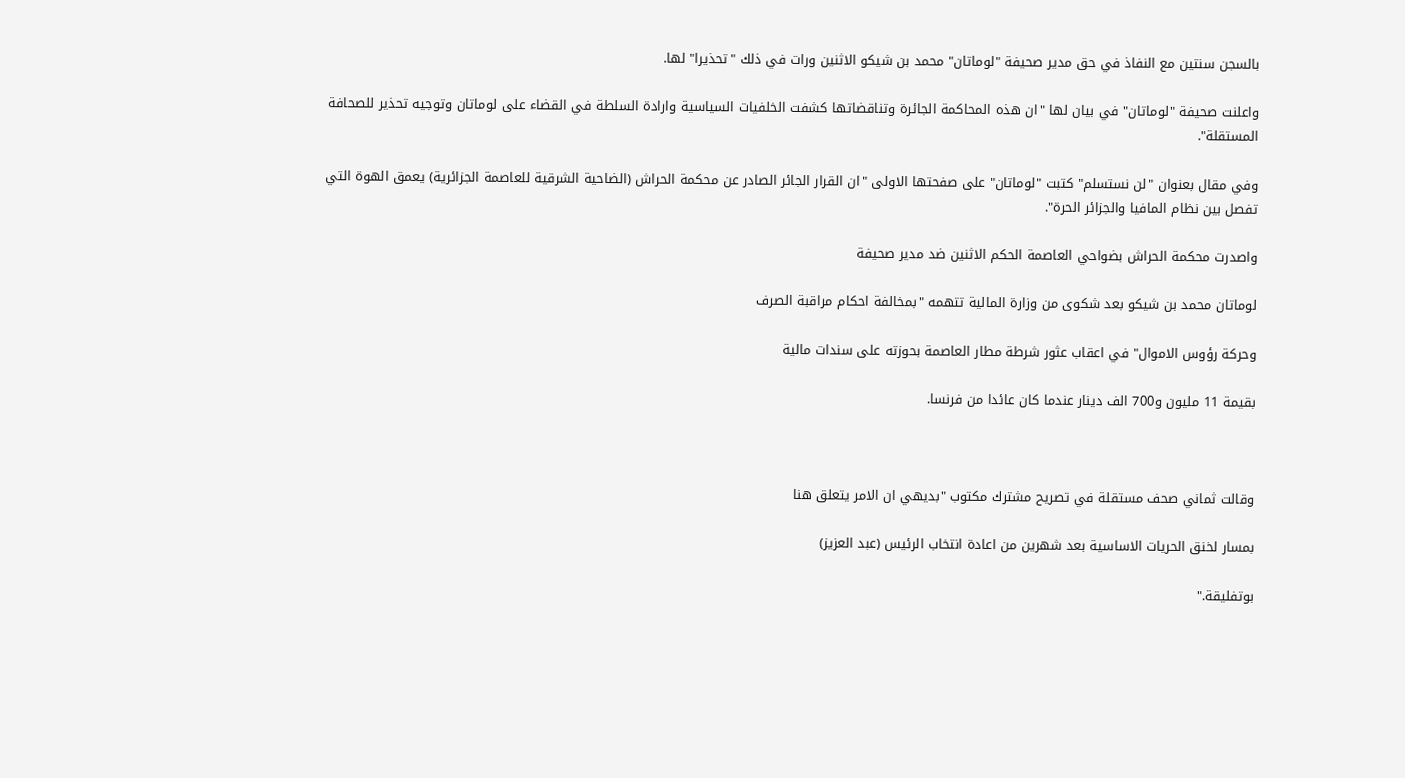بالسجن سنتين مع النفاذ في حق مدير صحيفة "لوماتان" محمد بن شيكو الاثنين ورات في ذلك "تحذيرا" لها.

واعلنت صحيفة "لوماتان" في بيان لها "ان هذه المحاكمة الجائرة وتناقضاتها كشفت الخلفيات السياسية وارادة السلطة في القضاء على لوماتان وتوجيه تحذير للصحافة المستقلة".

وفي مقال بعنوان "لن نستسلم" كتبت "لوماتان" على صفحتها الاولى "ان القرار الجائر الصادر عن محكمة الحراش (الضاحية الشرقية للعاصمة الجزائرية) يعمق الهوة التي تفصل بين نظام المافيا والجزائر الحرة".

واصدرت محكمة الحراش بضواحي العاصمة الحكم الاثنين ضد مدير صحيفة

لوماتان محمد بن شيكو بعد شكوى من وزارة المالية تتهمه "بمخالفة احكام مراقبة الصرف

وحركة رؤوس الاموال" في اعقاب عثور شرطة مطار العاصمة بحوزته على سندات مالية

بقيمة 11 مليون و700 الف دينار عندما كان عائدا من فرنسا.



وقالت ثماني صحف مستقلة في تصريح مشترك مكتوب "بديهي ان الامر يتعلق هنا

بمسار لخنق الحريات الاساسية بعد شهرين من اعادة انتخاب الرئيس (عبد العزيز)

بوتفليقة."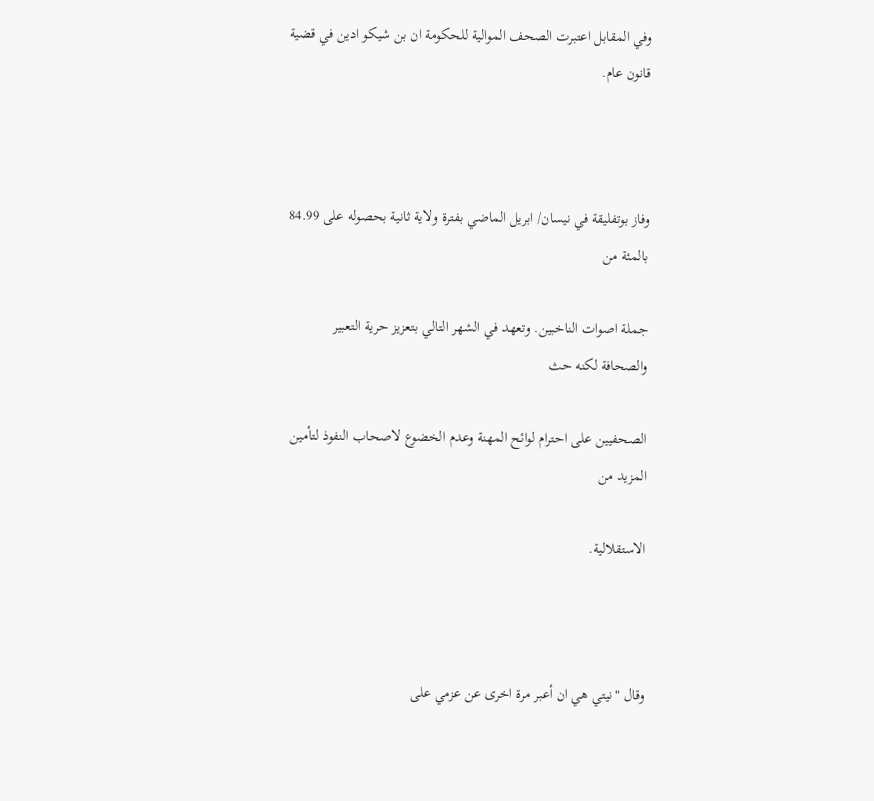وفي المقابل اعتبرت الصحف الموالية للحكومة ان بن شيكو ادين في قضية قانون عام.



وفاز بوتفليقة في نيسان/ ابريل الماضي بفترة ولاية ثانية بحصوله على 84.99 بالمئة من

جملة اصوات الناخبين. وتعهد في الشهر التالي بتعزيز حرية التعبير والصحافة لكنه حث

الصحفيين على احترام لوائح المهنة وعدم الخضوع لاصحاب النفوذ لتأمين المزيد من

الاستقلالية.



وقال "نيتي هي ان أعبر مرة اخرى عن عزمي على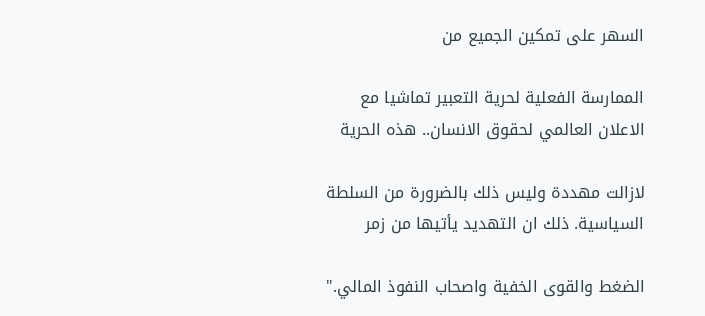السهر على تمكين الجميع من

الممارسة الفعلية لحرية التعبير تماشيا مع الاعلان العالمي لحقوق الانسان.. هذه الحرية

لازالت مهددة وليس ذلك بالضرورة من السلطة السياسية. ذلك ان التهديد يأتيها من زمر

الضغط والقوى الخفية واصحاب النفوذ المالي."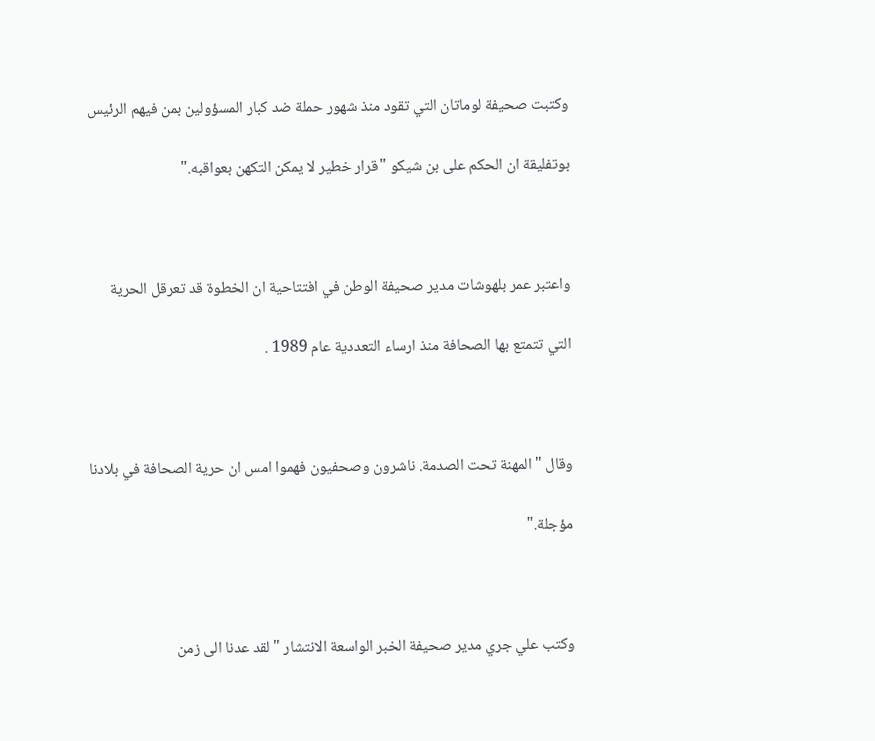وكتبت صحيفة لوماتان التي تقود منذ شهور حملة ضد كبار المسؤولين بمن فيهم الرئيس

بوتفليقة ان الحكم على بن شيكو "قرار خطير لا يمكن التكهن بعواقبه."



واعتبر عمر بلهوشات مدير صحيفة الوطن في افتتاحية ان الخطوة قد تعرقل الحرية

التي تتمتع بها الصحافة منذ ارساء التعددية عام 1989 .



وقال "المهنة تحت الصدمة. ناشرون وصحفيون فهموا امس ان حرية الصحافة في بلادنا

مؤجلة."



وكتب علي جري مدير صحيفة الخبر الواسعة الانتشار "لقد عدنا الى زمن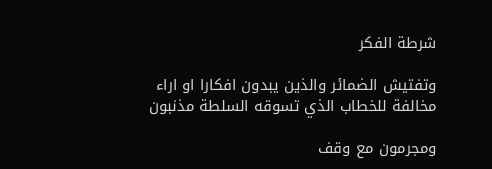شرطة الفكر

وتفتيش الضمائر والذين يبدون افكارا او اراء مخالفة للخطاب الذي تسوقه السلطة مذنبون

ومجرمون مع وقف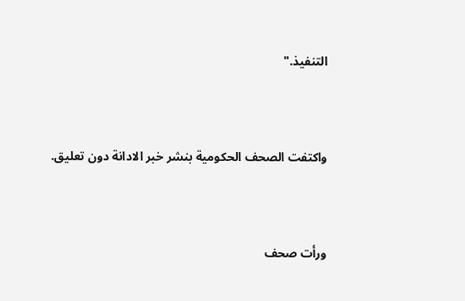التنفيذ."



واكتفت الصحف الحكومية بنشر خبر الادانة دون تعليق.



ورأت صحف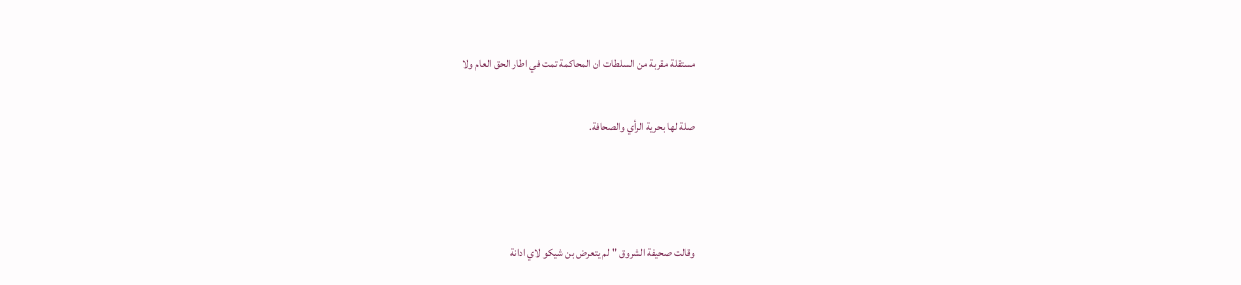مستقلة مقربة من السلطات ان المحاكمة تمت في اطار الحق العام ولا

صلة لها بحرية الرأي والصحافة.



وقالت صحيفة الشروق "لم يتعرض بن شيكو لاي ادانة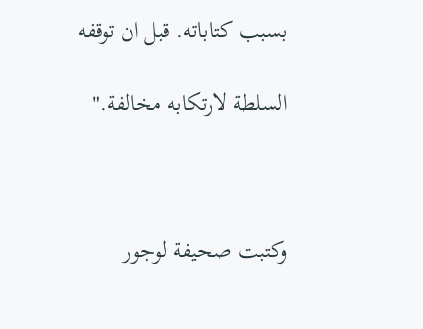بسبب كتاباته. قبل ان توقفه

السلطة لارتكابه مخالفة."



وكتبت صحيفة لوجور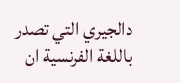دالجيري التي تصدر باللغة الفرنسية ان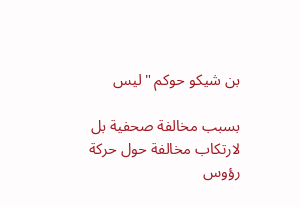بن شيكو حوكم "ليس

بسبب مخالفة صحفية بل لارتكاب مخالفة حول حركة رؤوس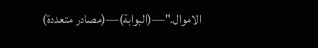الاموال."—(البوابة)—(مصادر متعددة)